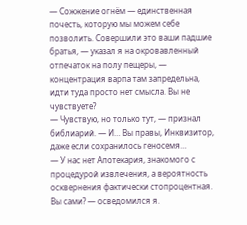— Сожжение огнём — единственная почесть, которую мы можем себе позволить. Совершили это ваши падшие братья, — указал я на окровавленный отпечаток на полу пещеры, — концентрация варпа там запредельна, идти туда просто нет смысла. Вы не чувствуете?
— Чувствую, но только тут, — признал библиарий. — И… Вы правы, Инквизитор, даже если сохранилось геносемя…
— У нас нет Апотекария, знакомого с процедурой извлечения, а вероятность осквернения фактически стопроцентная. Вы сами? — осведомился я.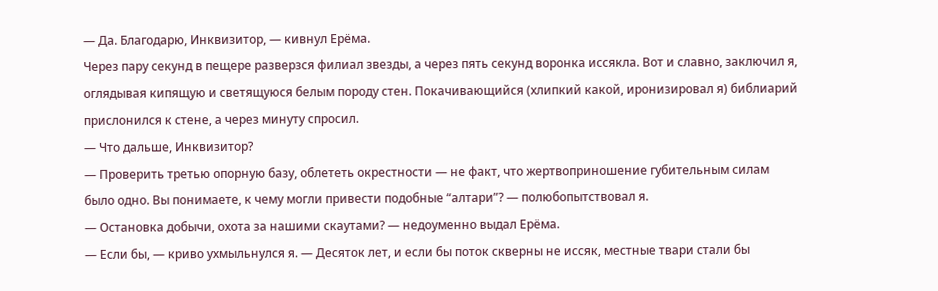— Да. Благодарю, Инквизитор, — кивнул Ерёма.
Через пару секунд в пещере разверзся филиал звезды, а через пять секунд воронка иссякла. Вот и славно, заключил я, оглядывая кипящую и светящуюся белым породу стен. Покачивающийся (хлипкий какой, иронизировал я) библиарий прислонился к стене, а через минуту спросил.
— Что дальше, Инквизитор?
— Проверить третью опорную базу, облететь окрестности — не факт, что жертвоприношение губительным силам было одно. Вы понимаете, к чему могли привести подобные “алтари”? — полюбопытствовал я.
— Остановка добычи, охота за нашими скаутами? — недоуменно выдал Ерёма.
— Если бы, — криво ухмыльнулся я. — Десяток лет, и если бы поток скверны не иссяк, местные твари стали бы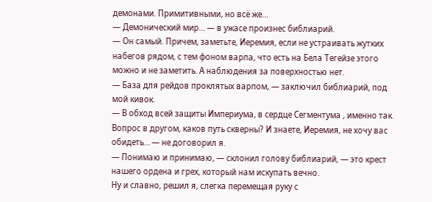демонами. Примитивными, но всё же…
— Демонический мир… — в ужасе произнес библиарий.
— Он самый. Причем, заметьте, Иеремия, если не устраивать жутких набегов рядом, с тем фоном варпа, что есть на Бела Тегейзе этого можно и не заметить. А наблюдения за поверхностью нет.
— База для рейдов проклятых варпом, — заключил библиарий, под мой кивок.
— В обход всей защиты Империума, в сердце Сегментума , именно так. Вопрос в другом, каков путь скверны? И знаете, Иеремия, не хочу вас обидеть… — не договорил я.
— Понимаю и принимаю, — склонил голову библиарий, — это крест нашего ордена и грех, который нам искупать вечно.
Ну и славно, решил я, слегка перемещая руку с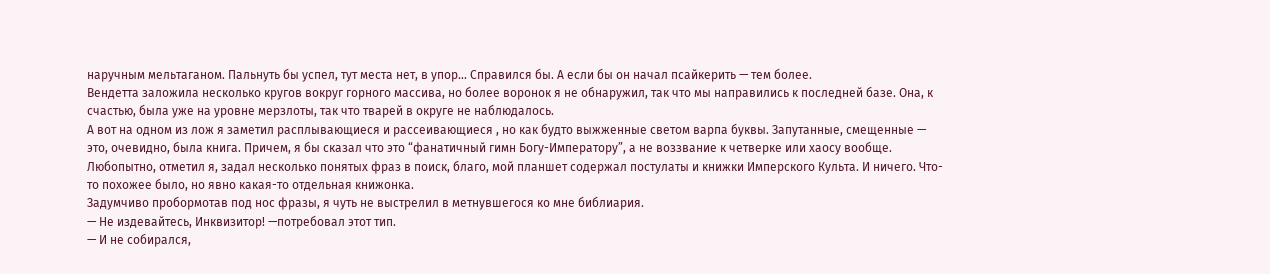наручным мельтаганом. Пальнуть бы успел, тут места нет, в упор… Справился бы. А если бы он начал псайкерить — тем более.
Вендетта заложила несколько кругов вокруг горного массива, но более воронок я не обнаружил, так что мы направились к последней базе. Она, к счастью, была уже на уровне мерзлоты, так что тварей в округе не наблюдалось.
А вот на одном из лож я заметил расплывающиеся и рассеивающиеся , но как будто выжженные светом варпа буквы. Запутанные, смещенные — это, очевидно, была книга. Причем, я бы сказал что это “фанатичный гимн Богу-Императору”, а не воззвание к четверке или хаосу вообще. Любопытно, отметил я, задал несколько понятых фраз в поиск, благо, мой планшет содержал постулаты и книжки Имперского Культа. И ничего. Что-то похожее было, но явно какая-то отдельная книжонка.
Задумчиво пробормотав под нос фразы, я чуть не выстрелил в метнувшегося ко мне библиария.
— Не издевайтесь, Инквизитор! —потребовал этот тип.
— И не собирался,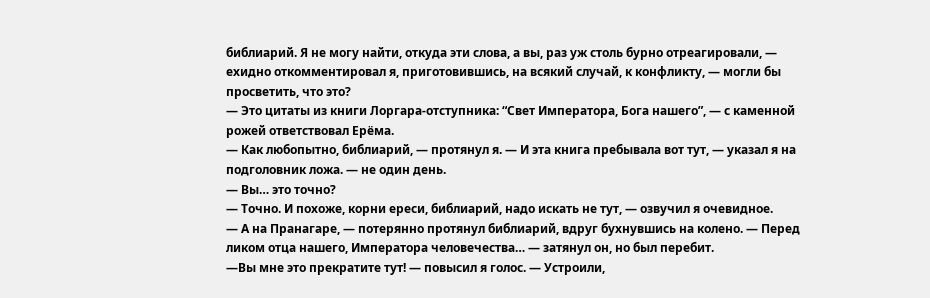библиарий. Я не могу найти, откуда эти слова, а вы, раз уж столь бурно отреагировали, — ехидно откомментировал я, приготовившись, на всякий случай, к конфликту, — могли бы просветить, что это?
— Это цитаты из книги Лоргара-отступника: “Свет Императора, Бога нашего”, — с каменной рожей ответствовал Ерёма.
— Как любопытно, библиарий, — протянул я. — И эта книга пребывала вот тут, — указал я на подголовник ложа. — не один день.
— Вы… это точно?
— Точно. И похоже, корни ереси, библиарий, надо искать не тут, — озвучил я очевидное.
— А на Пранагаре, — потерянно протянул библиарий, вдруг бухнувшись на колено. — Перед ликом отца нашего, Императора человечества… — затянул он, но был перебит.
—Вы мне это прекратите тут! — повысил я голос. — Устроили,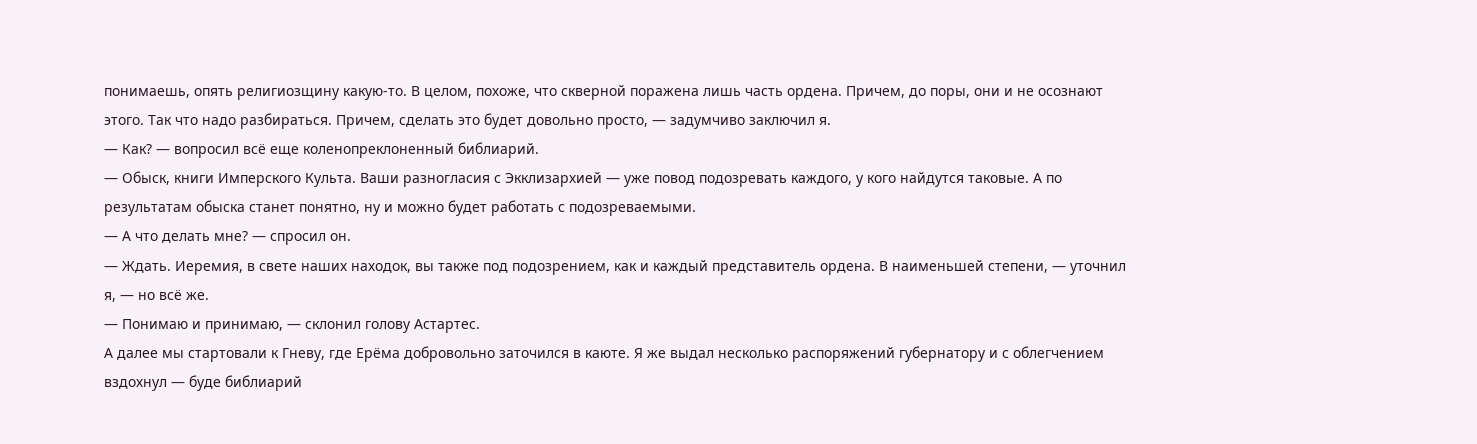понимаешь, опять религиозщину какую-то. В целом, похоже, что скверной поражена лишь часть ордена. Причем, до поры, они и не осознают этого. Так что надо разбираться. Причем, сделать это будет довольно просто, — задумчиво заключил я.
— Как? — вопросил всё еще коленопреклоненный библиарий.
— Обыск, книги Имперского Культа. Ваши разногласия с Экклизархией — уже повод подозревать каждого, у кого найдутся таковые. А по результатам обыска станет понятно, ну и можно будет работать с подозреваемыми.
— А что делать мне? — спросил он.
— Ждать. Иеремия, в свете наших находок, вы также под подозрением, как и каждый представитель ордена. В наименьшей степени, — уточнил я, — но всё же.
— Понимаю и принимаю, — склонил голову Астартес.
А далее мы стартовали к Гневу, где Ерёма добровольно заточился в каюте. Я же выдал несколько распоряжений губернатору и с облегчением вздохнул — буде библиарий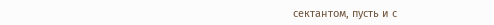сектантом, пусть и с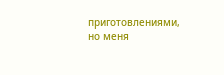приготовлениями, но меня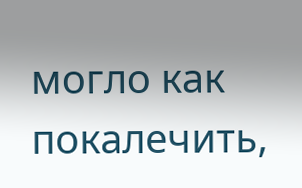могло как покалечить,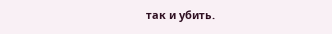так и убить.